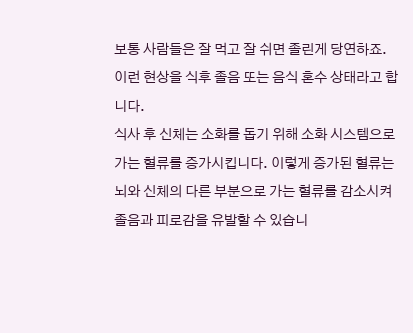보통 사람들은 잘 먹고 잘 쉬면 졸린게 당연하죠. 이런 현상을 식후 졸음 또는 음식 혼수 상태라고 합니다.
식사 후 신체는 소화를 돕기 위해 소화 시스템으로 가는 혈류를 증가시킵니다. 이렇게 증가된 혈류는 뇌와 신체의 다른 부분으로 가는 혈류를 감소시켜 졸음과 피로감을 유발할 수 있습니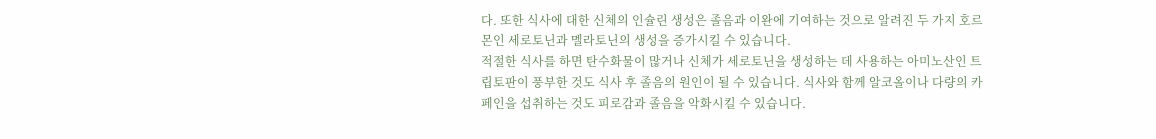다. 또한 식사에 대한 신체의 인슐린 생성은 졸음과 이완에 기여하는 것으로 알려진 두 가지 호르몬인 세로토닌과 멜라토닌의 생성을 증가시킬 수 있습니다.
적절한 식사를 하면 탄수화물이 많거나 신체가 세로토닌을 생성하는 데 사용하는 아미노산인 트립토판이 풍부한 것도 식사 후 졸음의 원인이 될 수 있습니다. 식사와 함께 알코올이나 다량의 카페인을 섭취하는 것도 피로감과 졸음을 악화시킬 수 있습니다.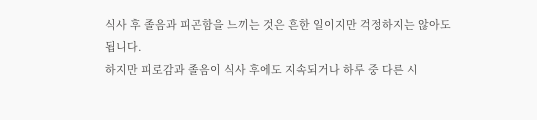식사 후 졸음과 피곤함을 느끼는 것은 흔한 일이지만 걱정하지는 않아도 됩니다.
하지만 피로감과 졸음이 식사 후에도 지속되거나 하루 중 다른 시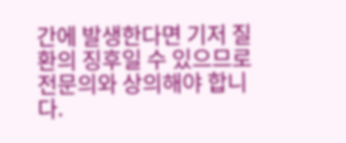간에 발생한다면 기저 질환의 징후일 수 있으므로 전문의와 상의해야 합니다.